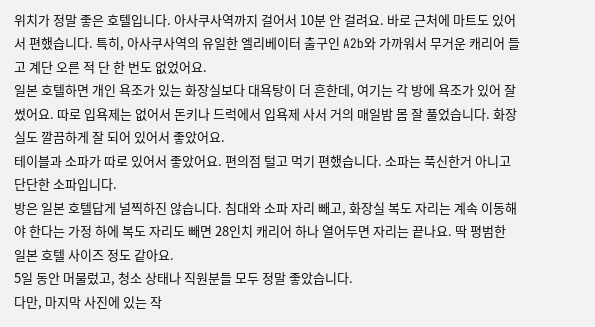위치가 정말 좋은 호텔입니다. 아사쿠사역까지 걸어서 10분 안 걸려요. 바로 근처에 마트도 있어서 편했습니다. 특히, 아사쿠사역의 유일한 엘리베이터 출구인 A2b와 가까워서 무거운 캐리어 들고 계단 오른 적 단 한 번도 없었어요.
일본 호텔하면 개인 욕조가 있는 화장실보다 대욕탕이 더 흔한데, 여기는 각 방에 욕조가 있어 잘 썼어요. 따로 입욕제는 없어서 돈키나 드럭에서 입욕제 사서 거의 매일밤 몸 잘 풀었습니다. 화장실도 깔끔하게 잘 되어 있어서 좋았어요.
테이블과 소파가 따로 있어서 좋았어요. 편의점 털고 먹기 편했습니다. 소파는 푹신한거 아니고 단단한 소파입니다.
방은 일본 호텔답게 널찍하진 않습니다. 침대와 소파 자리 빼고, 화장실 복도 자리는 계속 이동해야 한다는 가정 하에 복도 자리도 빼면 28인치 캐리어 하나 열어두면 자리는 끝나요. 딱 평범한 일본 호텔 사이즈 정도 같아요.
5일 동안 머물렀고, 청소 상태나 직원분들 모두 정말 좋았습니다.
다만, 마지막 사진에 있는 작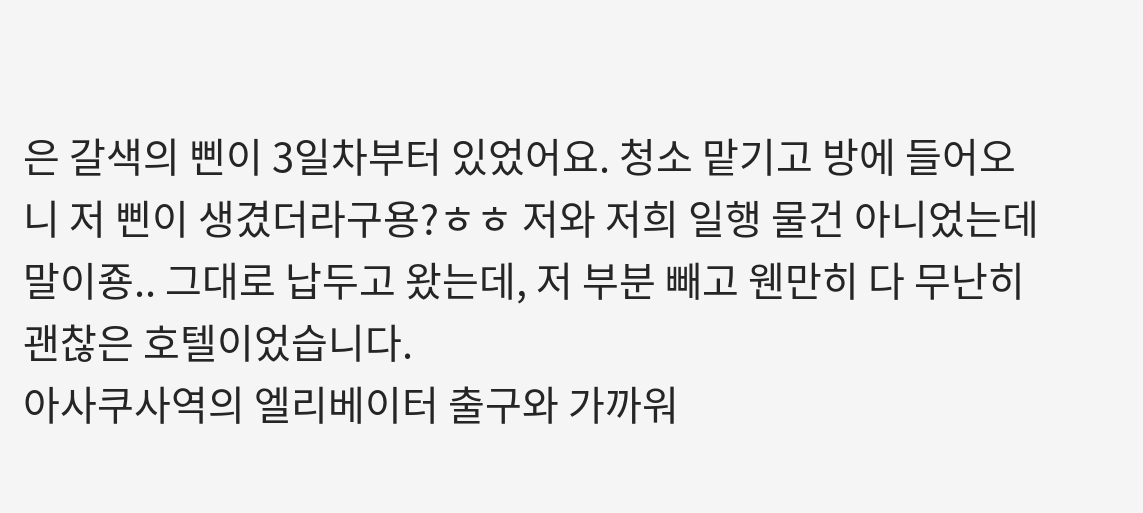은 갈색의 삔이 3일차부터 있었어요. 청소 맡기고 방에 들어오니 저 삔이 생겼더라구용?ㅎㅎ 저와 저희 일행 물건 아니었는데 말이죵.. 그대로 납두고 왔는데, 저 부분 빼고 웬만히 다 무난히 괜찮은 호텔이었습니다.
아사쿠사역의 엘리베이터 출구와 가까워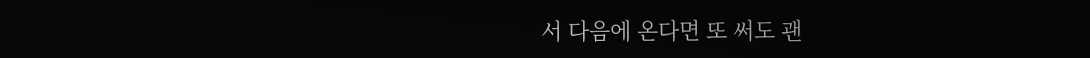서 다음에 온다면 또 써도 괜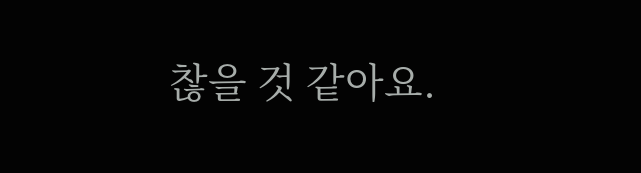찮을 것 같아요.